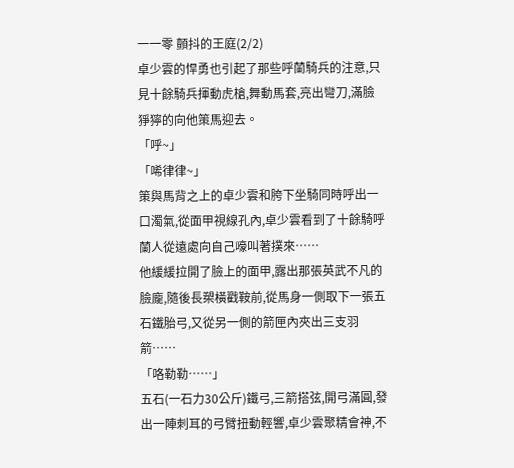一一零 顫抖的王庭(2/2)
卓少雲的悍勇也引起了那些呼蘭騎兵的注意,只見十餘騎兵揮動虎槍,舞動馬套,亮出彎刀,滿臉猙獰的向他策馬迎去。
「呼~」
「唏律律~」
策與馬背之上的卓少雲和胯下坐騎同時呼出一口濁氣,從面甲視線孔內,卓少雲看到了十餘騎呼蘭人從遠處向自己嚎叫著撲來……
他緩緩拉開了臉上的面甲,露出那張英武不凡的臉龐,隨後長槊橫戳鞍前,從馬身一側取下一張五石鐵胎弓,又從另一側的箭匣內夾出三支羽箭……
「咯勒勒……」
五石(一石力30公斤)鐵弓,三箭搭弦,開弓滿圓,發出一陣刺耳的弓臂扭動輕響,卓少雲聚精會神,不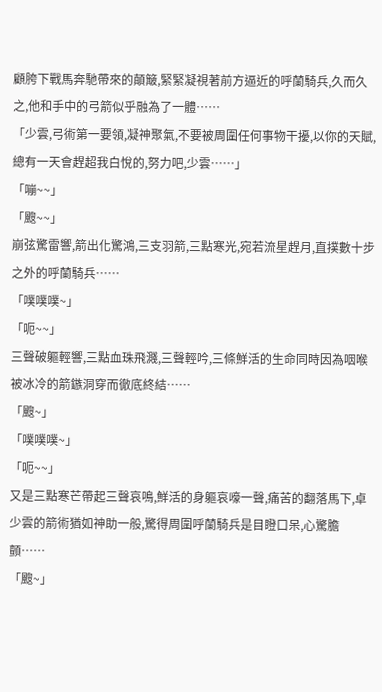顧胯下戰馬奔馳帶來的顛簸,緊緊凝視著前方逼近的呼蘭騎兵,久而久之,他和手中的弓箭似乎融為了一體……
「少雲,弓術第一要領,凝神聚氣,不要被周圍任何事物干擾,以你的天賦,總有一天會趕超我白悅的,努力吧,少雲……」
「嘣~~」
「颼~~」
崩弦驚雷響,箭出化驚鴻,三支羽箭,三點寒光,宛若流星趕月,直撲數十步之外的呼蘭騎兵……
「噗噗噗~」
「呃~~」
三聲破軀輕響,三點血珠飛濺,三聲輕吟,三條鮮活的生命同時因為咽喉被冰冷的箭鏃洞穿而徹底終結……
「颼~」
「噗噗噗~」
「呃~~」
又是三點寒芒帶起三聲哀鳴,鮮活的身軀哀嚎一聲,痛苦的翻落馬下,卓少雲的箭術猶如神助一般,驚得周圍呼蘭騎兵是目瞪口呆,心驚膽顫……
「颼~」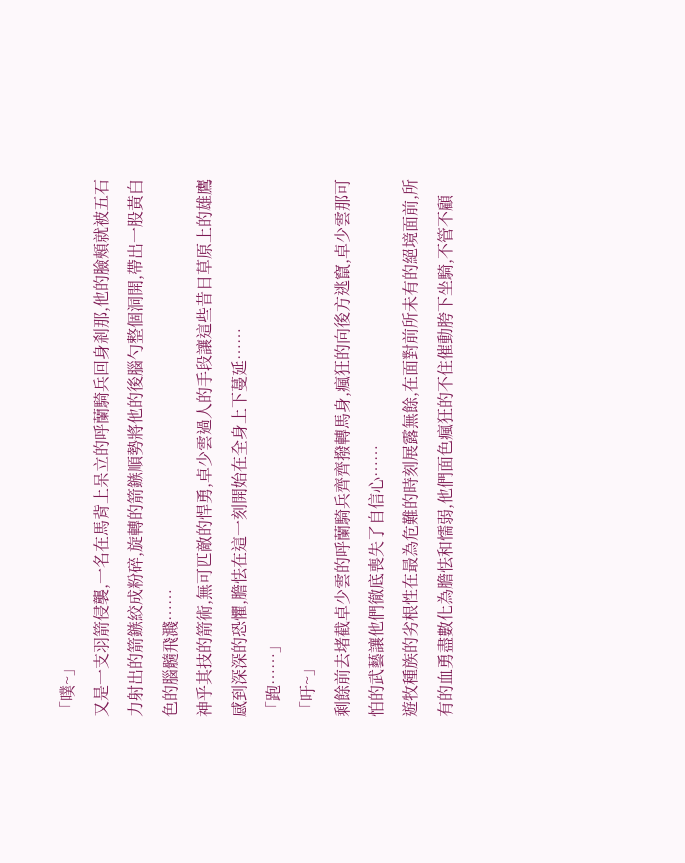「噗~」
又是一支羽箭侵襲,一名在馬背上呆立的呼蘭騎兵回身剎那,他的臉頰就被五石力射出的箭鏃絞成粉碎,旋轉的箭鏃順勢將他的後腦勺整個洞開,帶出一股黃白色的腦髓飛濺……
神乎其技的箭術,無可匹敵的悍勇,卓少雲過人的手段讓這些昔日草原上的雄鷹感到深深的恐懼,膽怯在這一刻開始在全身上下蔓延……
「跑……」
「吁~」
剩餘前去堵截卓少雲的呼蘭騎兵齊齊撥轉馬身,瘋狂的向後方逃竄,卓少雲那可怕的武藝讓他們徹底喪失了自信心……
遊牧種族的劣根性在最為危難的時刻展露無餘,在面對前所未有的絕境面前,所有的血勇盡數化為膽怯和懦弱,他們面色瘋狂的不住催動胯下坐騎,不管不顧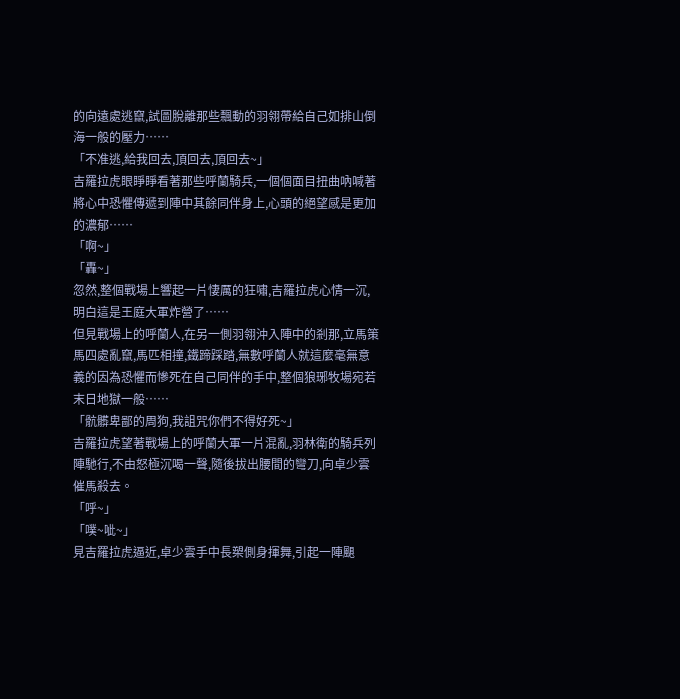的向遠處逃竄,試圖脫離那些飄動的羽翎帶給自己如排山倒海一般的壓力……
「不准逃,給我回去,頂回去,頂回去~」
吉羅拉虎眼睜睜看著那些呼蘭騎兵,一個個面目扭曲吶喊著將心中恐懼傳遞到陣中其餘同伴身上,心頭的絕望感是更加的濃郁……
「啊~」
「轟~」
忽然,整個戰場上響起一片悽厲的狂嘯,吉羅拉虎心情一沉,明白這是王庭大軍炸營了……
但見戰場上的呼蘭人,在另一側羽翎沖入陣中的剎那,立馬策馬四處亂竄,馬匹相撞,鐵蹄踩踏,無數呼蘭人就這麼毫無意義的因為恐懼而慘死在自己同伴的手中,整個狼琊牧場宛若末日地獄一般……
「骯髒卑鄙的周狗,我詛咒你們不得好死~」
吉羅拉虎望著戰場上的呼蘭大軍一片混亂,羽林衛的騎兵列陣馳行,不由怒極沉喝一聲,隨後拔出腰間的彎刀,向卓少雲催馬殺去。
「呼~」
「噗~呲~」
見吉羅拉虎逼近,卓少雲手中長槊側身揮舞,引起一陣颶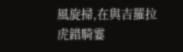風旋掃,在與吉羅拉虎錯騎霎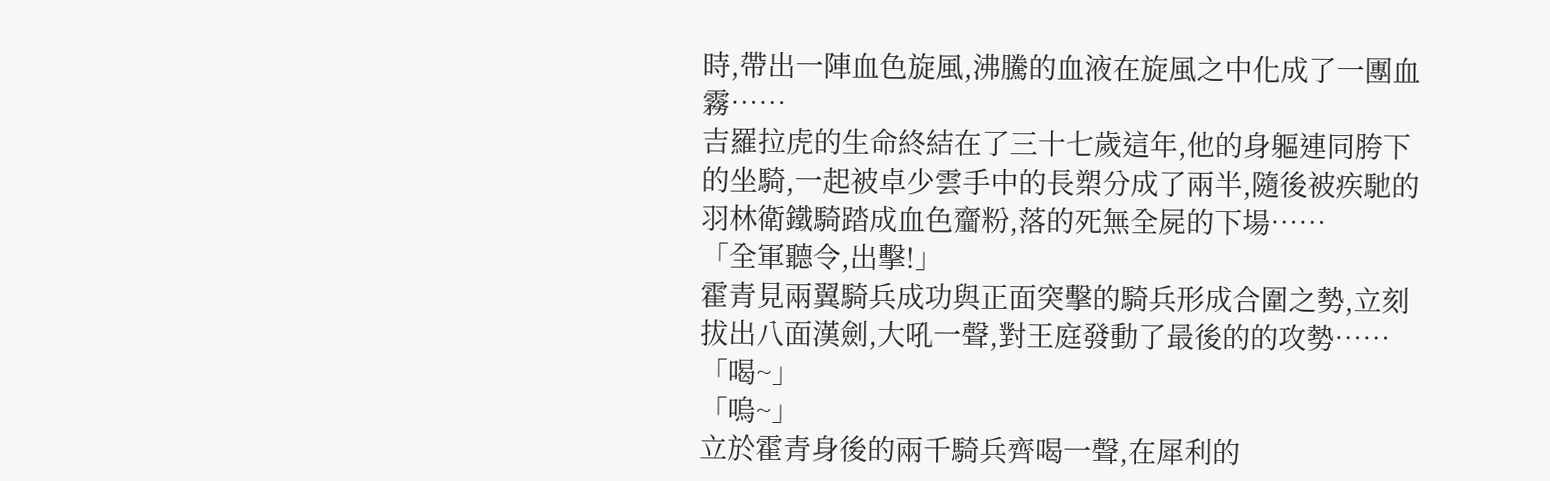時,帶出一陣血色旋風,沸騰的血液在旋風之中化成了一團血霧……
吉羅拉虎的生命終結在了三十七歲這年,他的身軀連同胯下的坐騎,一起被卓少雲手中的長槊分成了兩半,隨後被疾馳的羽林衛鐵騎踏成血色齏粉,落的死無全屍的下場……
「全軍聽令,出擊!」
霍青見兩翼騎兵成功與正面突擊的騎兵形成合圍之勢,立刻拔出八面漢劍,大吼一聲,對王庭發動了最後的的攻勢……
「喝~」
「嗚~」
立於霍青身後的兩千騎兵齊喝一聲,在犀利的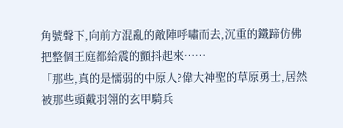角號聲下,向前方混亂的敵陣呼嘯而去,沉重的鐵蹄仿佛把整個王庭都給震的顫抖起來……
「那些,真的是懦弱的中原人?偉大神聖的草原勇士,居然被那些頭戴羽翎的玄甲騎兵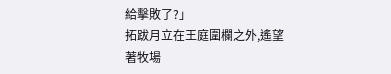給擊敗了?」
拓跋月立在王庭圍欄之外,遙望著牧場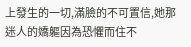上發生的一切,滿臉的不可置信,她那迷人的嬌軀因為恐懼而住不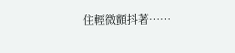住輕微顫抖著……